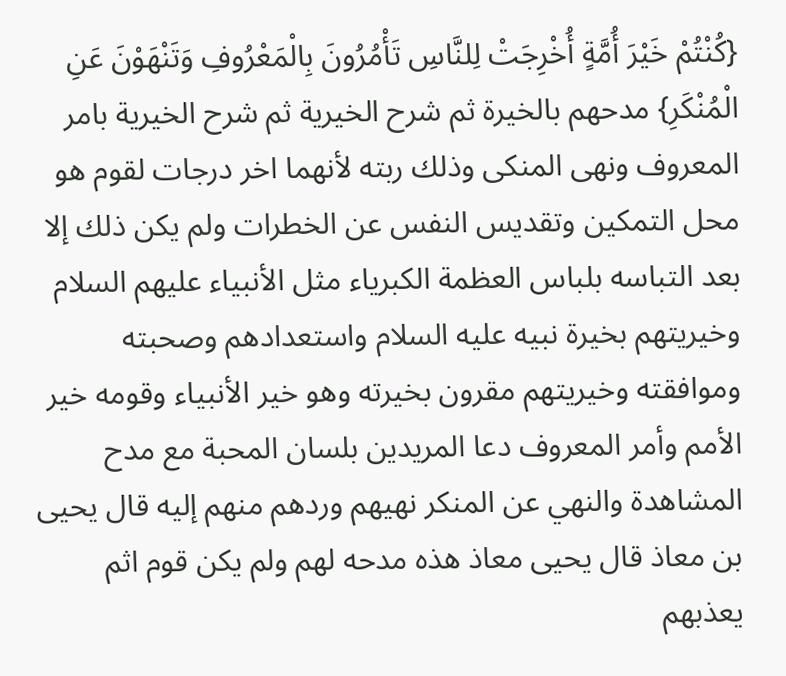{كُنْتُمْ خَيْرَ أُمَّةٍ أُخْرِجَتْ لِلنَّاسِ تَأْمُرُونَ بِالْمَعْرُوفِ وَتَنْهَوْنَ عَنِ الْمُنْكَرِ} مدحهم بالخيرة ثم شرح الخيرية ثم شرح الخيرية بامر المعروف ونهى المنكى وذلك ربته لأنهما اخر درجات لقوم هو محل التمكين وتقديس النفس عن الخطرات ولم يكن ذلك إلا بعد التباسه بلباس العظمة الكبرياء مثل الأنبياء عليهم السلام وخيريتهم بخيرة نبيه عليه السلام واستعدادهم وصحبته وموافقته وخيريتهم مقرون بخيرته وهو خير الأنبياء وقومه خير الأمم وأمر المعروف دعا المريدين بلسان المحبة مع مدح المشاهدة والنهي عن المنكر نهيهم وردهم منهم إليه قال يحيى بن معاذ قال يحيى معاذ هذه مدحه لهم ولم يكن قوم اثم يعذبهم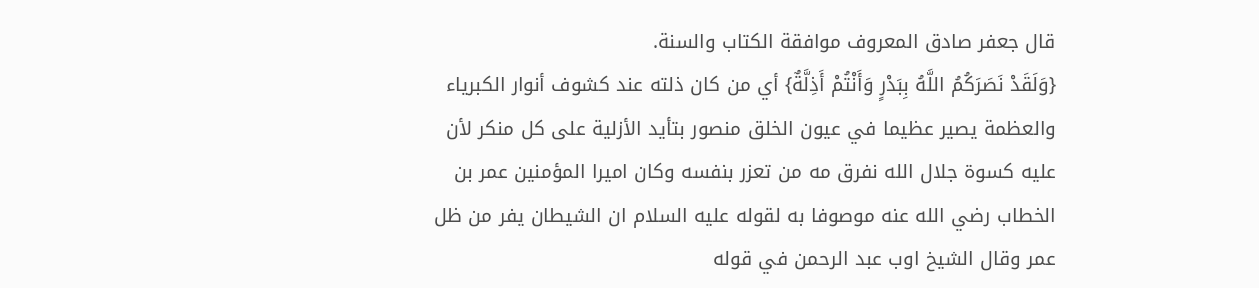قال جعفر صادق المعروف موافقة الكتاب والسنة.
{وَلَقَدْ نَصَرَكُمُ اللَّهُ بِبَدْرٍ وَأَنْتُمْ أَذِلَّةٌ} أي من كان ذلته عند كشوف أنوار الكبرياء والعظمة يصير عظيما في عيون الخلق منصور بتأيد الأزلية على كل منكر لأن عليه كسوة جلال الله نفرق مه من تعزر بنفسه وكان اميرا المؤمنين عمر بن الخطاب رضي الله عنه موصوفا به لقوله عليه السلام ان الشيطان يفر من ظل عمر وقال الشيخ اوب عبد الرحمن في قوله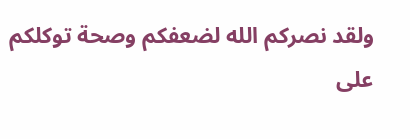ولقد نصركم الله لضعفكم وصحة توكلكم على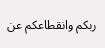ربكم وانقطاعكم عن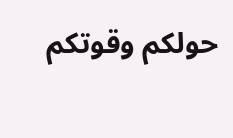حولكم وقوتكم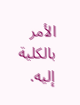الأمر بالكلية إليه.